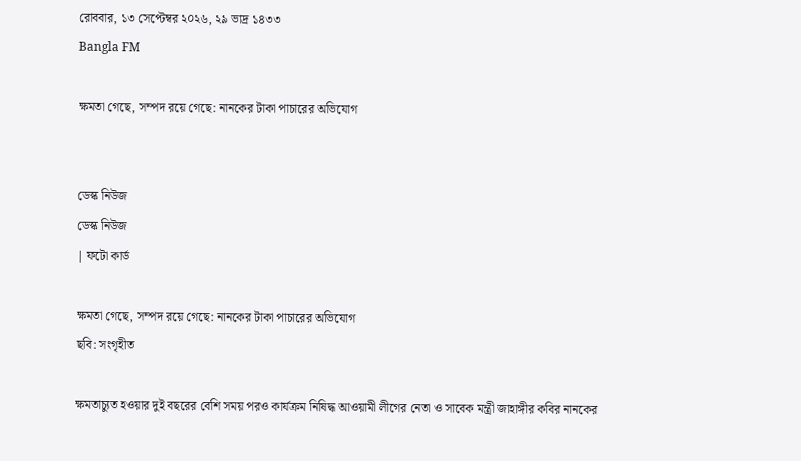রোববার, ১৩ সেপ্টেম্বর ২০২৬, ২৯ ভাদ্র ১৪৩৩
Bangla FM

ক্ষমতা গেছে, সম্পদ রয়ে গেছে: নানকের টাকা পাচারের অভিযোগ


ডেস্ক নিউজ
ডেস্ক নিউজ
| ফটো কার্ড

ক্ষমতা গেছে, সম্পদ রয়ে গেছে: নানকের টাকা পাচারের অভিযোগ
ছবি: সংগৃহীত

ক্ষমতাচ্যুত হওয়ার দুই বছরের বেশি সময় পরও কার্যক্রম নিষিদ্ধ আওয়ামী লীগের নেতা ও সাবেক মন্ত্রী জাহাঙ্গীর কবির নানকের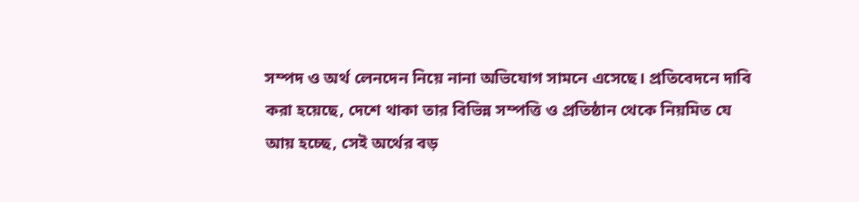সম্পদ ও অর্থ লেনদেন নিয়ে নানা অভিযোগ সামনে এসেছে। প্রতিবেদনে দাবি করা হয়েছে, দেশে থাকা তার বিভিন্ন সম্পত্তি ও প্রতিষ্ঠান থেকে নিয়মিত যে আয় হচ্ছে, সেই অর্থের বড়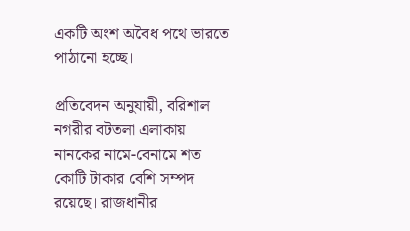একটি অংশ অবৈধ পথে ভারতে পাঠানো হচ্ছে।

প্রতিবেদন অনুযায়ী, বরিশাল নগরীর বটতলা এলাকায় নানকের নামে-বেনামে শত কোটি টাকার বেশি সম্পদ রয়েছে। রাজধানীর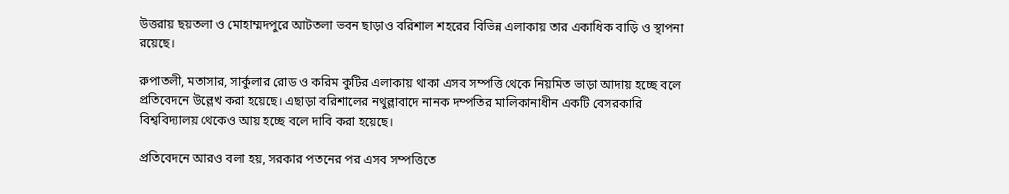উত্তরায় ছয়তলা ও মোহাম্মদপুরে আটতলা ভবন ছাড়াও বরিশাল শহরের বিভিন্ন এলাকায় তার একাধিক বাড়ি ও স্থাপনা রয়েছে।

রুপাতলী, মতাসার, সার্কুলার রোড ও করিম কুটির এলাকায় থাকা এসব সম্পত্তি থেকে নিয়মিত ভাড়া আদায় হচ্ছে বলে প্রতিবেদনে উল্লেখ করা হয়েছে। এছাড়া বরিশালের নথুল্লাবাদে নানক দম্পতির মালিকানাধীন একটি বেসরকারি বিশ্ববিদ্যালয় থেকেও আয় হচ্ছে বলে দাবি করা হয়েছে।

প্রতিবেদনে আরও বলা হয়, সরকার পতনের পর এসব সম্পত্তিতে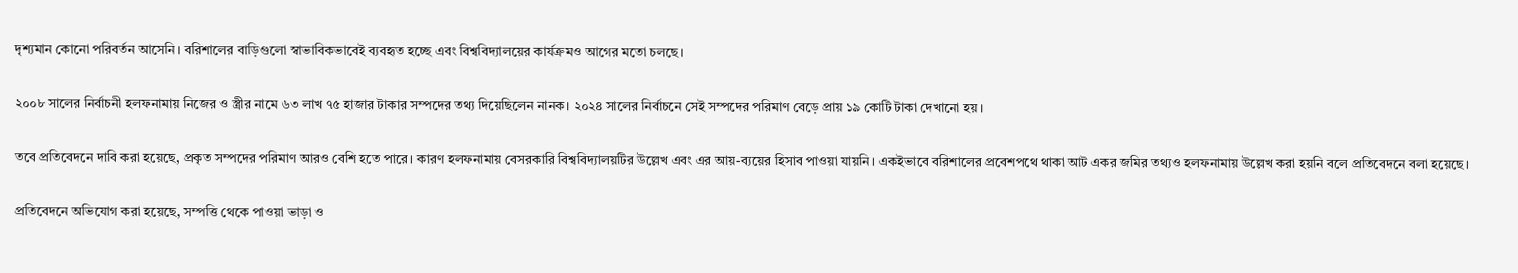দৃশ্যমান কোনো পরিবর্তন আসেনি। বরিশালের বাড়িগুলো স্বাভাবিকভাবেই ব্যবহৃত হচ্ছে এবং বিশ্ববিদ্যালয়ের কার্যক্রমও আগের মতো চলছে।

২০০৮ সালের নির্বাচনী হলফনামায় নিজের ও স্ত্রীর নামে ৬৩ লাখ ৭৫ হাজার টাকার সম্পদের তথ্য দিয়েছিলেন নানক। ২০২৪ সালের নির্বাচনে সেই সম্পদের পরিমাণ বেড়ে প্রায় ১৯ কোটি টাকা দেখানো হয়।

তবে প্রতিবেদনে দাবি করা হয়েছে, প্রকৃত সম্পদের পরিমাণ আরও বেশি হতে পারে। কারণ হলফনামায় বেসরকারি বিশ্ববিদ্যালয়টির উল্লেখ এবং এর আয়-ব্যয়ের হিসাব পাওয়া যায়নি। একইভাবে বরিশালের প্রবেশপথে থাকা আট একর জমির তথ্যও হলফনামায় উল্লেখ করা হয়নি বলে প্রতিবেদনে বলা হয়েছে।

প্রতিবেদনে অভিযোগ করা হয়েছে, সম্পত্তি থেকে পাওয়া ভাড়া ও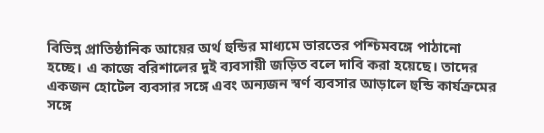বিভিন্ন প্রাতিষ্ঠানিক আয়ের অর্থ হুন্ডির মাধ্যমে ভারতের পশ্চিমবঙ্গে পাঠানো হচ্ছে। এ কাজে বরিশালের দুই ব্যবসায়ী জড়িত বলে দাবি করা হয়েছে। তাদের একজন হোটেল ব্যবসার সঙ্গে এবং অন্যজন স্বর্ণ ব্যবসার আড়ালে হুন্ডি কার্যক্রমের সঙ্গে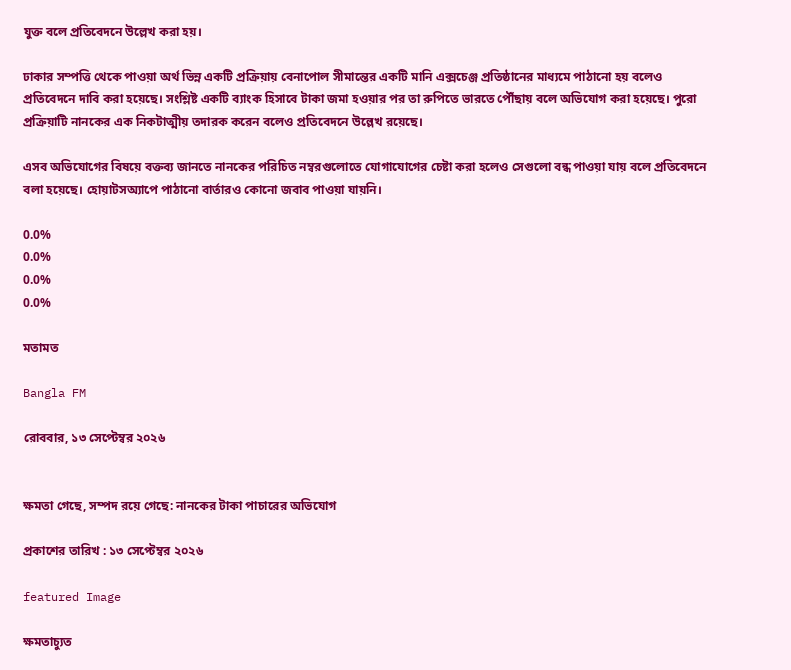যুক্ত বলে প্রতিবেদনে উল্লেখ করা হয়।

ঢাকার সম্পত্তি থেকে পাওয়া অর্থ ভিন্ন একটি প্রক্রিয়ায় বেনাপোল সীমান্তের একটি মানি এক্সচেঞ্জ প্রতিষ্ঠানের মাধ্যমে পাঠানো হয় বলেও প্রতিবেদনে দাবি করা হয়েছে। সংশ্লিষ্ট একটি ব্যাংক হিসাবে টাকা জমা হওয়ার পর তা রুপিতে ভারতে পৌঁছায় বলে অভিযোগ করা হয়েছে। পুরো প্রক্রিয়াটি নানকের এক নিকটাত্মীয় তদারক করেন বলেও প্রতিবেদনে উল্লেখ রয়েছে।

এসব অভিযোগের বিষয়ে বক্তব্য জানতে নানকের পরিচিত নম্বরগুলোতে যোগাযোগের চেষ্টা করা হলেও সেগুলো বন্ধ পাওয়া যায় বলে প্রতিবেদনে বলা হয়েছে। হোয়াটসঅ্যাপে পাঠানো বার্তারও কোনো জবাব পাওয়া যায়নি।

0.0%
0.0%
0.0%
0.0%

মতামত

Bangla FM

রোববার, ১৩ সেপ্টেম্বর ২০২৬


ক্ষমতা গেছে, সম্পদ রয়ে গেছে: নানকের টাকা পাচারের অভিযোগ

প্রকাশের তারিখ : ১৩ সেপ্টেম্বর ২০২৬

featured Image

ক্ষমতাচ্যুত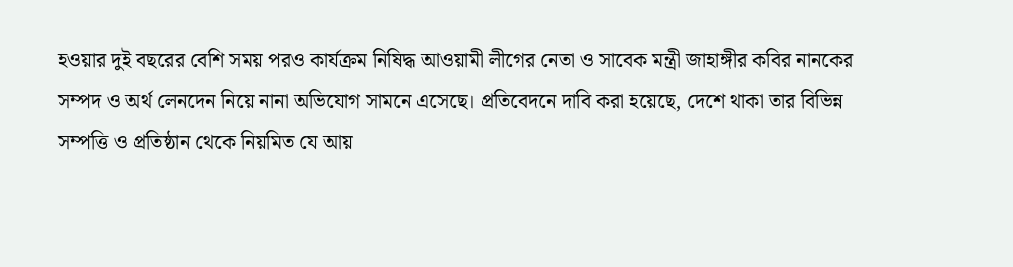হওয়ার দুই বছরের বেশি সময় পরও কার্যক্রম নিষিদ্ধ আওয়ামী লীগের নেতা ও সাবেক মন্ত্রী জাহাঙ্গীর কবির নানকের সম্পদ ও অর্থ লেনদেন নিয়ে নানা অভিযোগ সামনে এসেছে। প্রতিবেদনে দাবি করা হয়েছে, দেশে থাকা তার বিভিন্ন সম্পত্তি ও প্রতিষ্ঠান থেকে নিয়মিত যে আয়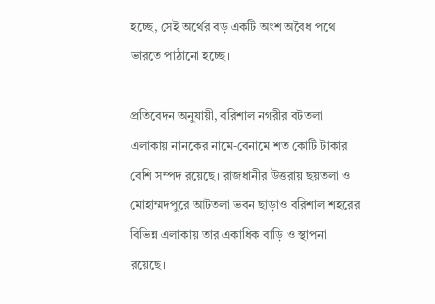হচ্ছে, সেই অর্থের বড় একটি অংশ অবৈধ পথে ভারতে পাঠানো হচ্ছে।

প্রতিবেদন অনুযায়ী, বরিশাল নগরীর বটতলা এলাকায় নানকের নামে-বেনামে শত কোটি টাকার বেশি সম্পদ রয়েছে। রাজধানীর উত্তরায় ছয়তলা ও মোহাম্মদপুরে আটতলা ভবন ছাড়াও বরিশাল শহরের বিভিন্ন এলাকায় তার একাধিক বাড়ি ও স্থাপনা রয়েছে।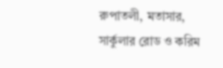রুপাতলী, মতাসার, সার্কুলার রোড ও করিম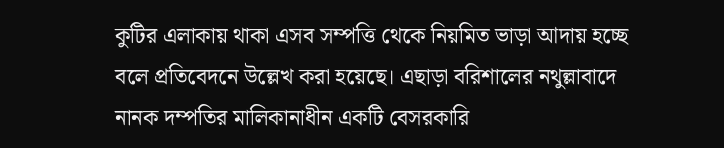কুটির এলাকায় থাকা এসব সম্পত্তি থেকে নিয়মিত ভাড়া আদায় হচ্ছে বলে প্রতিবেদনে উল্লেখ করা হয়েছে। এছাড়া বরিশালের নথুল্লাবাদে নানক দম্পতির মালিকানাধীন একটি বেসরকারি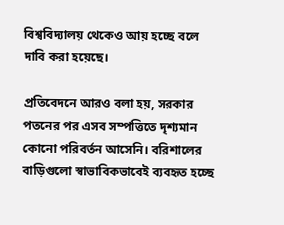বিশ্ববিদ্যালয় থেকেও আয় হচ্ছে বলে দাবি করা হয়েছে।

প্রতিবেদনে আরও বলা হয়, সরকার পতনের পর এসব সম্পত্তিতে দৃশ্যমান কোনো পরিবর্তন আসেনি। বরিশালের বাড়িগুলো স্বাভাবিকভাবেই ব্যবহৃত হচ্ছে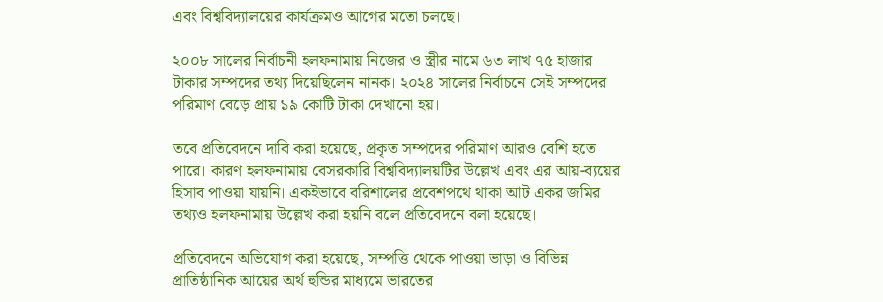এবং বিশ্ববিদ্যালয়ের কার্যক্রমও আগের মতো চলছে।

২০০৮ সালের নির্বাচনী হলফনামায় নিজের ও স্ত্রীর নামে ৬৩ লাখ ৭৫ হাজার টাকার সম্পদের তথ্য দিয়েছিলেন নানক। ২০২৪ সালের নির্বাচনে সেই সম্পদের পরিমাণ বেড়ে প্রায় ১৯ কোটি টাকা দেখানো হয়।

তবে প্রতিবেদনে দাবি করা হয়েছে, প্রকৃত সম্পদের পরিমাণ আরও বেশি হতে পারে। কারণ হলফনামায় বেসরকারি বিশ্ববিদ্যালয়টির উল্লেখ এবং এর আয়-ব্যয়ের হিসাব পাওয়া যায়নি। একইভাবে বরিশালের প্রবেশপথে থাকা আট একর জমির তথ্যও হলফনামায় উল্লেখ করা হয়নি বলে প্রতিবেদনে বলা হয়েছে।

প্রতিবেদনে অভিযোগ করা হয়েছে, সম্পত্তি থেকে পাওয়া ভাড়া ও বিভিন্ন প্রাতিষ্ঠানিক আয়ের অর্থ হুন্ডির মাধ্যমে ভারতের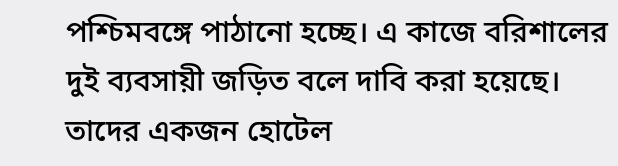পশ্চিমবঙ্গে পাঠানো হচ্ছে। এ কাজে বরিশালের দুই ব্যবসায়ী জড়িত বলে দাবি করা হয়েছে। তাদের একজন হোটেল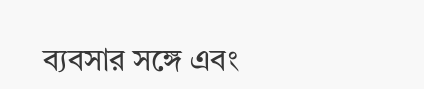ব্যবসার সঙ্গে এবং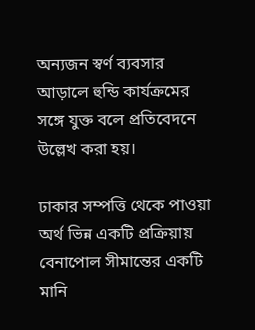অন্যজন স্বর্ণ ব্যবসার আড়ালে হুন্ডি কার্যক্রমের সঙ্গে যুক্ত বলে প্রতিবেদনে উল্লেখ করা হয়।

ঢাকার সম্পত্তি থেকে পাওয়া অর্থ ভিন্ন একটি প্রক্রিয়ায় বেনাপোল সীমান্তের একটি মানি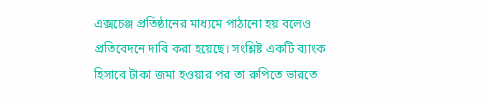এক্সচেঞ্জ প্রতিষ্ঠানের মাধ্যমে পাঠানো হয় বলেও প্রতিবেদনে দাবি করা হয়েছে। সংশ্লিষ্ট একটি ব্যাংক হিসাবে টাকা জমা হওয়ার পর তা রুপিতে ভারতে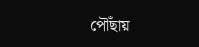পৌঁছায়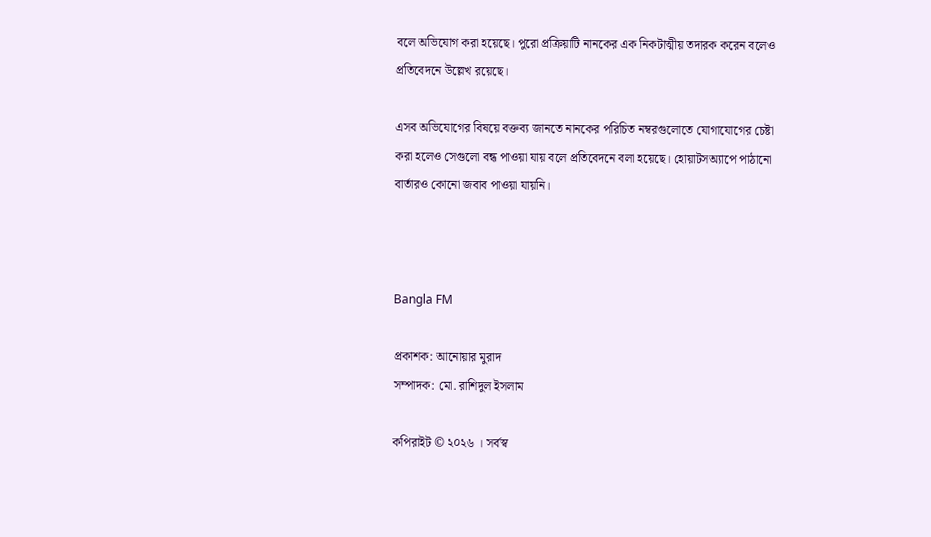বলে অভিযোগ করা হয়েছে। পুরো প্রক্রিয়াটি নানকের এক নিকটাত্মীয় তদারক করেন বলেও প্রতিবেদনে উল্লেখ রয়েছে।

এসব অভিযোগের বিষয়ে বক্তব্য জানতে নানকের পরিচিত নম্বরগুলোতে যোগাযোগের চেষ্টা করা হলেও সেগুলো বন্ধ পাওয়া যায় বলে প্রতিবেদনে বলা হয়েছে। হোয়াটসঅ্যাপে পাঠানো বার্তারও কোনো জবাব পাওয়া যায়নি।



Bangla FM

প্রকাশক: আনোয়ার মুরাদ
সম্পাদক: মো. রাশিদুল ইসলাম

কপিরাইট © ২০২৬ । সর্বস্ব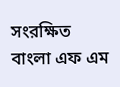সংরক্ষিত বাংলা এফ এম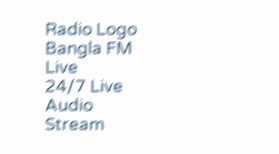Radio Logo
Bangla FM Live
24/7 Live Audio Stream